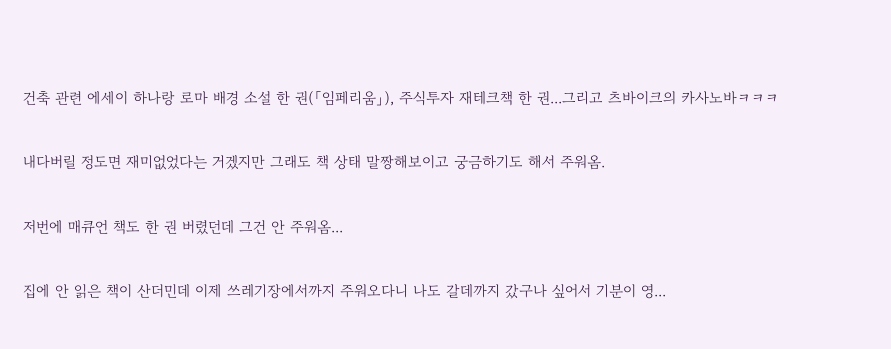건축 관련 에세이 하나랑 로마 배경 소설 한 권(「임페리움」), 주식투자 재테크책 한 권...그리고 츠바이크의 카사노바ㅋㅋㅋ


내다버릴 정도면 재미없었다는 거겠지만 그래도 책 상태 말짱해보이고 궁금하기도 해서 주워옴.


저번에 매큐언 책도 한 권 버렸던데 그건 안 주워옴...


집에 안 읽은 책이 산더민데 이제 쓰레기장에서까지 주워오다니 나도 갈데까지 갔구나 싶어서 기분이 영...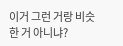이거 그런 거랑 비슷한 거 아니냐?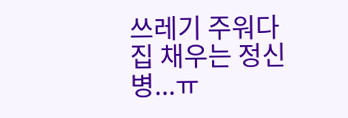쓰레기 주워다 집 채우는 정신병...ㅠ